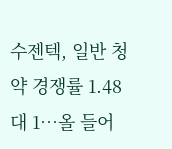수젠텍, 일반 청약 경쟁률 1.48대 1…올 들어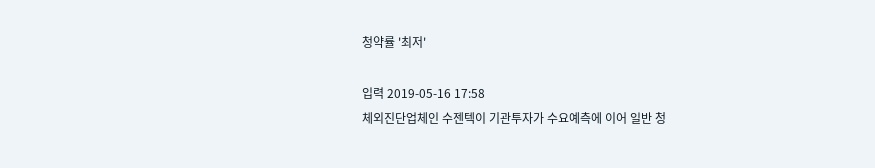청약률 '최저'

입력 2019-05-16 17:58
체외진단업체인 수젠텍이 기관투자가 수요예측에 이어 일반 청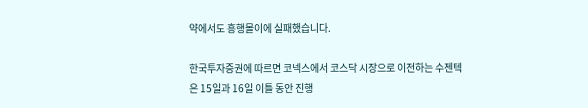약에서도 흥행몰이에 실패했습니다.

한국투자증권에 따르면 코넥스에서 코스닥 시장으로 이전하는 수젠텍은 15일과 16일 이틀 동안 진행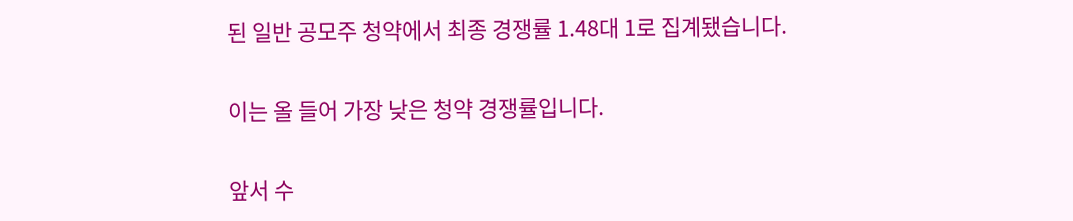된 일반 공모주 청약에서 최종 경쟁률 1.48대 1로 집계됐습니다.

이는 올 들어 가장 낮은 청약 경쟁률입니다.

앞서 수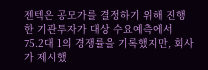젠텍은 공모가를 결정하기 위해 진행한 기관투자가 대상 수요예측에서 75.2대 1의 경쟁률을 기록했지만, 회사가 제시했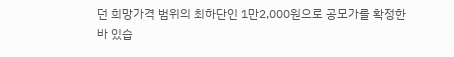던 희망가격 범위의 최하단인 1만2,000원으로 공모가를 확정한 바 있습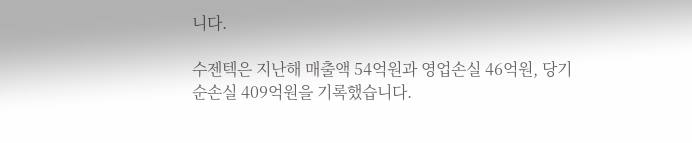니다.

수젠텍은 지난해 매출액 54억원과 영업손실 46억원, 당기순손실 409억원을 기록했습니다.